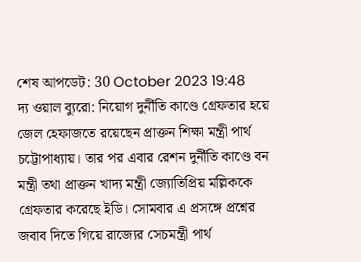শেষ আপডেট: 30 October 2023 19:48
দ্য ওয়াল ব্যুরো: নিয়োগ দুর্নীতি কাণ্ডে গ্রেফতার হয়ে জেল হেফাজতে রয়েছেন প্রাক্তন শিক্ষা মন্ত্রী পার্থ চট্টোপাধ্যায়। তার পর এবার রেশন দুর্নীতি কাণ্ডে বন মন্ত্রী তথা প্রাক্তন খাদ্য মন্ত্রী জ্যোতিপ্রিয় মল্লিককে গ্রেফতার করেছে ইডি। সোমবার এ প্রসঙ্গে প্রশ্নের জবাব দিতে গিয়ে রাজ্যের সেচমন্ত্রী পার্থ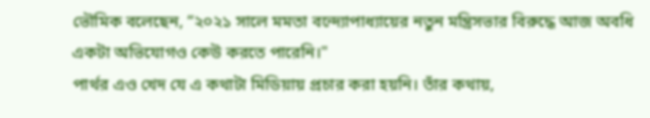ভৌমিক বলেছেন, “২০২১ সালে মমতা বন্দ্যোপাধ্যায়ের নতুন মন্ত্রিসভার বিরুদ্ধে আজ অবধি একটা অভিযোগও কেউ করতে পারেনি।"
পার্থর এও খেদ যে এ কথাটা মিডিয়ায় প্রচার করা হয়নি। তাঁর কথায়,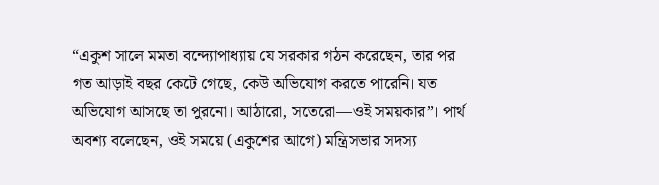“একুশ সালে মমতা বন্দ্যোপাধ্যায় যে সরকার গঠন করেছেন, তার পর গত আড়াই বছর কেটে গেছে, কেউ অভিযোগ করতে পারেনি। যত অভিযোগ আসছে তা পুরনো। আঠারো, সতেরো—ওই সময়কার”। পার্থ অবশ্য বলেছেন, ওই সময়ে (একুশের আগে) মন্ত্রিসভার সদস্য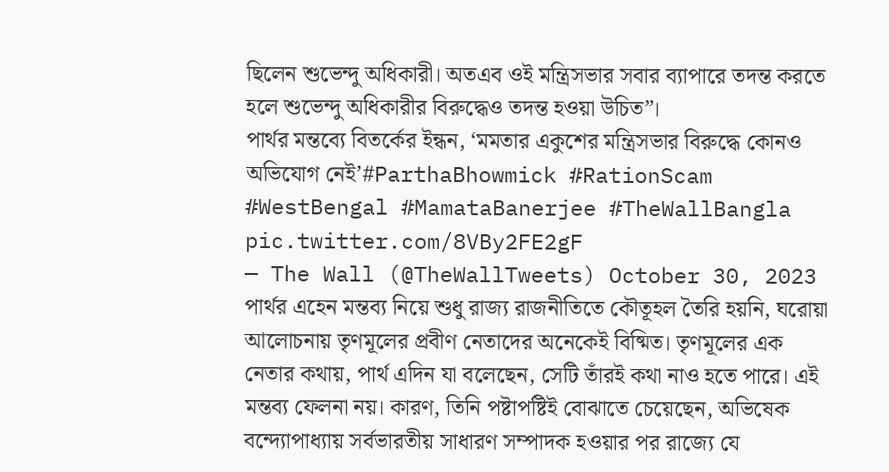ছিলেন শুভেন্দু অধিকারী। অতএব ওই মন্ত্রিসভার সবার ব্যাপারে তদন্ত করতে হলে শুভেন্দু অধিকারীর বিরুদ্ধেও তদন্ত হওয়া উচিত”।
পার্থর মন্তব্যে বিতর্কের ইন্ধন, ‘মমতার একুশের মন্ত্রিসভার বিরুদ্ধে কোনও অভিযোগ নেই’#ParthaBhowmick #RationScam #WestBengal #MamataBanerjee #TheWallBangla pic.twitter.com/8VBy2FE2gF
— The Wall (@TheWallTweets) October 30, 2023
পার্থর এহেন মন্তব্য নিয়ে শুধু রাজ্য রাজনীতিতে কৌতূহল তৈরি হয়নি, ঘরোয়া আলোচনায় তৃণমূলের প্রবীণ নেতাদের অনেকেই বিষ্মিত। তৃণমূলের এক নেতার কথায়, পার্থ এদিন যা বলেছেন, সেটি তাঁরই কথা নাও হতে পারে। এই মন্তব্য ফেলনা নয়। কারণ, তিনি পষ্টাপষ্টিই বোঝাতে চেয়েছেন, অভিষেক বন্দ্যোপাধ্যায় সর্বভারতীয় সাধারণ সম্পাদক হওয়ার পর রাজ্যে যে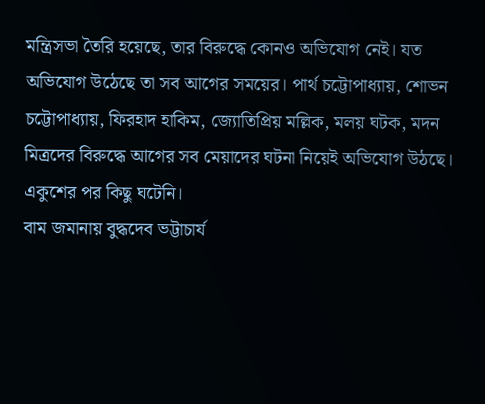মন্ত্রিসভা তৈরি হয়েছে, তার বিরুদ্ধে কোনও অভিযোগ নেই। যত অভিযোগ উঠেছে তা সব আগের সময়ের। পার্থ চট্টোপাধ্যায়, শোভন চট্টোপাধ্যায়, ফিরহাদ হাকিম, জ্যোতিপ্রিয় মল্লিক, মলয় ঘটক, মদন মিত্রদের বিরুদ্ধে আগের সব মেয়াদের ঘটনা নিয়েই অভিযোগ উঠছে। একুশের পর কিছু ঘটেনি।
বাম জমানায় বুদ্ধদেব ভট্টাচার্য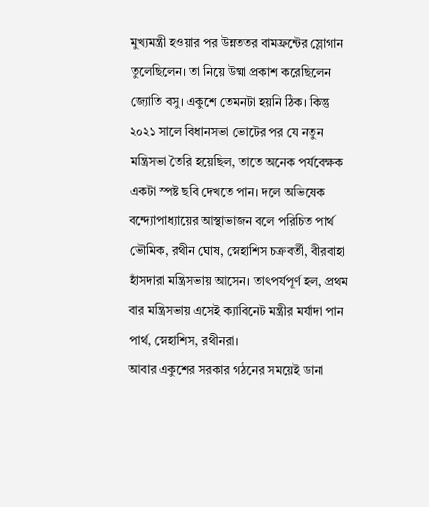মুখ্যমন্ত্রী হওয়ার পর উন্নততর বামফ্রন্টের স্লোগান তুলেছিলেন। তা নিয়ে উষ্মা প্রকাশ করেছিলেন জ্যোতি বসু। একুশে তেমনটা হয়নি ঠিক। কিন্তু ২০২১ সালে বিধানসভা ভোটের পর যে নতুন মন্ত্রিসভা তৈরি হয়েছিল, তাতে অনেক পর্যবেক্ষক একটা স্পষ্ট ছবি দেখতে পান। দলে অভিষেক বন্দ্যোপাধ্যায়ের আস্থাভাজন বলে পরিচিত পার্থ ভৌমিক, রথীন ঘোষ, স্নেহাশিস চক্রবর্তী, বীরবাহা হাঁসদারা মন্ত্রিসভায় আসেন। তাৎপর্যপূর্ণ হল, প্রথম বার মন্ত্রিসভায় এসেই ক্যাবিনেট মন্ত্রীর মর্যাদা পান পার্থ, স্নেহাশিস, রথীনরা।
আবার একুশের সরকার গঠনের সময়েই ডানা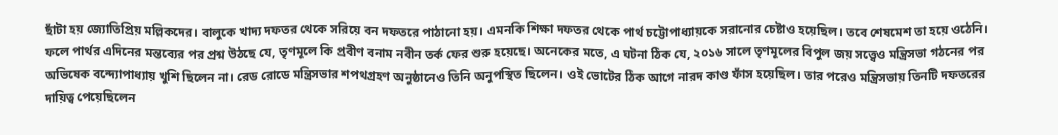ছাঁটা হয় জ্যোতিপ্রিয় মল্লিকদের। বালুকে খাদ্য দফতর থেকে সরিয়ে বন দফতরে পাঠানো হয়। এমনকি শিক্ষা দফতর থেকে পার্থ চট্টোপাধ্যায়কে সরানোর চেষ্টাও হয়েছিল। তবে শেষমেশ তা হয়ে ওঠেনি।
ফলে পার্থর এদিনের মন্তব্যের পর প্রশ্ন উঠছে যে, তৃণমূলে কি প্রবীণ বনাম নবীন তর্ক ফের শুরু হয়েছে। অনেকের মতে, এ ঘটনা ঠিক যে, ২০১৬ সালে তৃণমূলের বিপুল জয় সত্ত্বেও মন্ত্রিসভা গঠনের পর অভিষেক বন্দ্যোপাধ্যায় খুশি ছিলেন না। রেড রোডে মন্ত্রিসভার শপথগ্রহণ অনুষ্ঠানেও তিনি অনুপস্থিত ছিলেন। ওই ভোটের ঠিক আগে নারদ কাণ্ড ফাঁস হয়েছিল। তার পরেও মন্ত্রিসভায় তিনটি দফতরের দায়িত্ব পেয়েছিলেন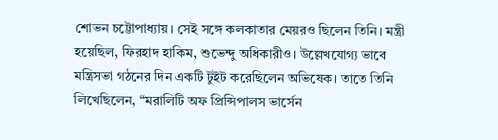শোভন চট্টোপাধ্যায়। সেই সঙ্গে কলকাতার মেয়রও ছিলেন তিনি। মন্ত্রী হয়েছিল, ফিরহাদ হাকিম, শুভেন্দু অধিকারীও। উল্লেখযোগ্য ভাবে মন্ত্রিসভা গঠনের দিন একটি টুইট করেছিলেন অভিষেক। তাতে তিনি লিখেছিলেন, “মরালিটি অফ প্রিন্সিপালস ভার্সেন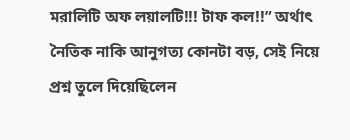মরালিটি অফ লয়ালটি!!! টাফ কল!!” অর্থাৎ নৈতিক নাকি আনুগত্য কোনটা বড়, সেই নিয়ে প্রশ্ন তুলে দিয়েছিলেন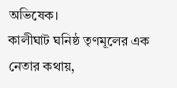অভিষেক।
কালীঘাট ঘনিষ্ঠ তৃণমূলের এক নেতার কথায়,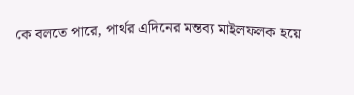কে বলতে পারে, পার্থর এদিনের মন্তব্য মাইলফলক হয়ে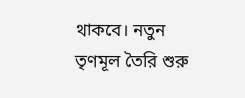থাকবে। নতুন তৃণমূল তৈরি শুরু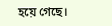হয়ে গেছে।